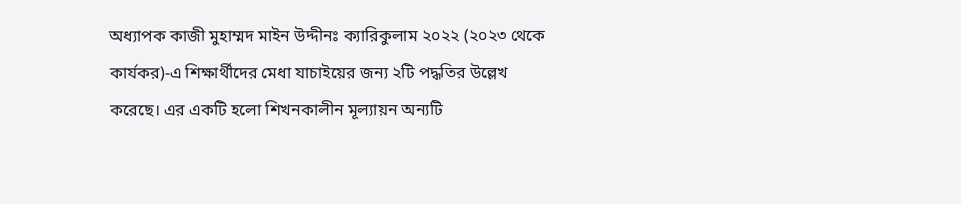অধ্যাপক কাজী মুহাম্মদ মাইন উদ্দীনঃ ক্যারিকুলাম ২০২২ (২০২৩ থেকে কার্যকর)-এ শিক্ষার্থীদের মেধা যাচাইয়ের জন্য ২টি পদ্ধতির উল্লেখ করেছে। এর একটি হলো শিখনকালীন মূল্যায়ন অন্যটি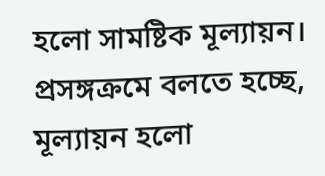হলো সামষ্টিক মূল্যায়ন। প্রসঙ্গক্রমে বলতে হচ্ছে, মূল্যায়ন হলো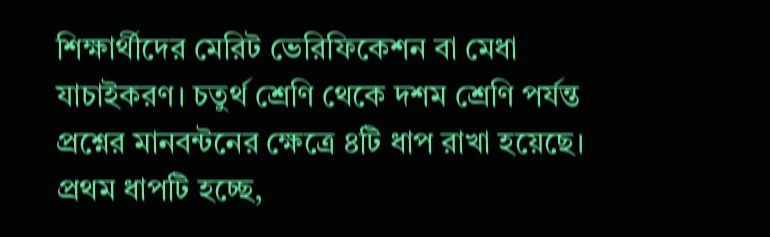শিক্ষার্থীদের মেরিট ভেরিফিকেশন বা মেধা যাচাইকরণ। চতুর্থ শ্রেণি থেকে দশম শ্রেণি পর্যন্ত প্রশ্নের মানবন্টনের ক্ষেত্রে ৪টি ধাপ রাখা হয়েছে। প্রথম ধাপটি হচ্ছে,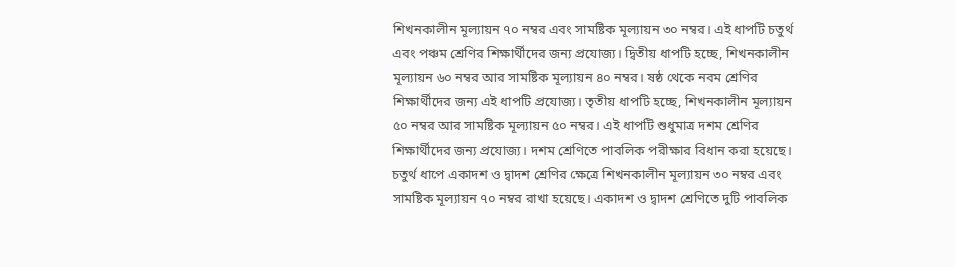শিখনকালীন মূল্যায়ন ৭০ নম্বর এবং সামষ্টিক মূল্যায়ন ৩০ নম্বর। এই ধাপটি চতুর্থ এবং পঞ্চম শ্রেণির শিক্ষার্থীদের জন্য প্রযোজ্য। দ্বিতীয় ধাপটি হচ্ছে, শিখনকালীন মূল্যায়ন ৬০ নম্বর আর সামষ্টিক মূল্যায়ন ৪০ নম্বর। ষষ্ঠ থেকে নবম শ্রেণির শিক্ষার্থীদের জন্য এই ধাপটি প্রযোজ্য। তৃতীয় ধাপটি হচ্ছে, শিখনকালীন মূল্যায়ন ৫০ নম্বর আর সামষ্টিক মূল্যায়ন ৫০ নম্বর। এই ধাপটি শুধুমাত্র দশম শ্রেণির শিক্ষার্থীদের জন্য প্রযোজ্য। দশম শ্রেণিতে পাবলিক পরীক্ষার বিধান করা হয়েছে। চতুর্থ ধাপে একাদশ ও দ্বাদশ শ্রেণির ক্ষেত্রে শিখনকালীন মূল্যায়ন ৩০ নম্বর এবং সামষ্টিক মূল্যায়ন ৭০ নম্বর রাখা হয়েছে। একাদশ ও দ্বাদশ শ্রেণিতে দুটি পাবলিক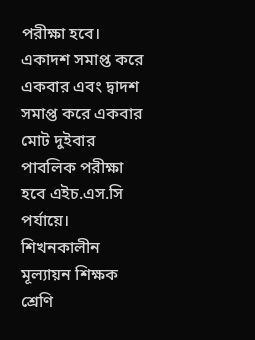পরীক্ষা হবে। একাদশ সমাপ্ত করে একবার এবং দ্বাদশ সমাপ্ত করে একবার মোট দুইবার পাবলিক পরীক্ষা হবে এইচ.এস.সি পর্যায়ে।
শিখনকালীন মূল্যায়ন শিক্ষক শ্রেণি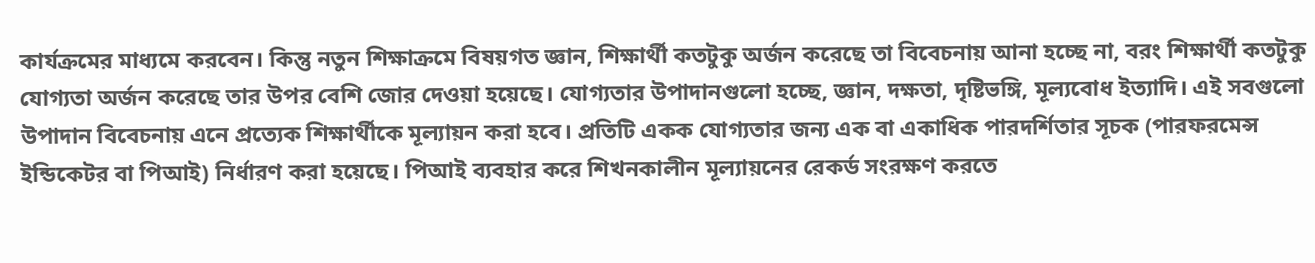কার্যক্রমের মাধ্যমে করবেন। কিন্তু নতুন শিক্ষাক্রমে বিষয়গত জ্ঞান, শিক্ষার্থী কতটুকু অর্জন করেছে তা বিবেচনায় আনা হচ্ছে না, বরং শিক্ষার্থী কতটুকু যোগ্যতা অর্জন করেছে তার উপর বেশি জোর দেওয়া হয়েছে। যোগ্যতার উপাদানগুলো হচ্ছে, জ্ঞান, দক্ষতা, দৃষ্টিভঙ্গি, মূল্যবোধ ইত্যাদি। এই সবগুলো উপাদান বিবেচনায় এনে প্রত্যেক শিক্ষার্থীকে মূল্যায়ন করা হবে। প্রতিটি একক যোগ্যতার জন্য এক বা একাধিক পারদর্শিতার সূচক (পারফরমেন্স ইন্ডিকেটর বা পিআই) নির্ধারণ করা হয়েছে। পিআই ব্যবহার করে শিখনকালীন মূল্যায়নের রেকর্ড সংরক্ষণ করতে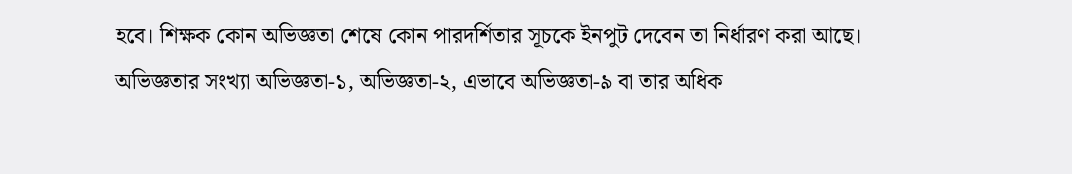হবে। শিক্ষক কোন অভিজ্ঞতা শেষে কোন পারদর্শিতার সূচকে ইনপুট দেবেন তা নির্ধারণ করা আছে। অভিজ্ঞতার সংখ্যা অভিজ্ঞতা-১, অভিজ্ঞতা-২, এভাবে অভিজ্ঞতা-৯ বা তার অধিক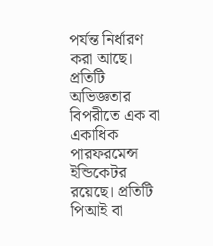পর্যন্ত নির্ধারণ করা আছে। প্রতিটি অভিজ্ঞতার বিপরীতে এক বা একাধিক পারফরমেন্স ইন্ডিকেটর রয়েছে। প্রতিটি পিআই বা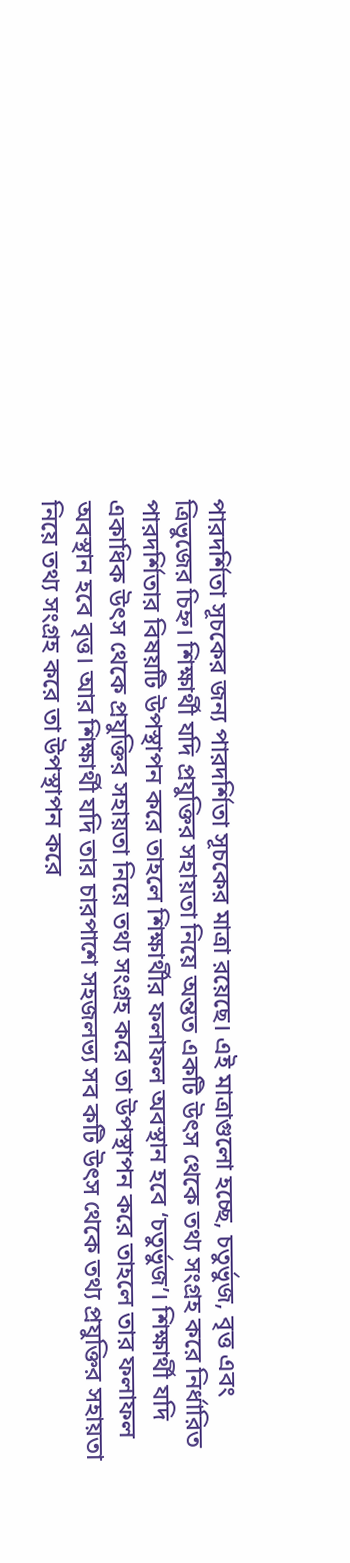পারদর্শিতা সূচকের জন্য পারদর্শিতা সূচকের মাত্রা রয়েছে। এই মাত্রাগুলো হচ্ছে, চতুর্ভুজ, বৃত্ত এবং ত্রিভুজের চিহ্ন। শিক্ষার্থী যদি প্রযুক্তির সহায়তা নিয়ে অন্তত একটি উৎস থেকে তথ্য সংগ্রহ করে নির্ধারিত পারদর্শিতার বিষয়টি উপস্থাপন করে তাহলে শিক্ষার্থীর ফলাফল অবস্থান হবে ‘চতুর্ভুজ’। শিক্ষার্থী যদি একাধিক উৎস থেকে প্রযুক্তির সহায়তা নিয়ে তথ্য সংগ্রহ করে তা উপস্থাপন করে তাহলে তার ফলাফল অবস্থান হবে বৃত্ত। আর শিক্ষার্থী যদি তার চারপাশে সহজলভ্য সব কটি উৎস থেকে তথ্য প্রযুক্তির সহায়তা নিয়ে তথ্য সংগ্রহ করে তা উপস্থাপন করে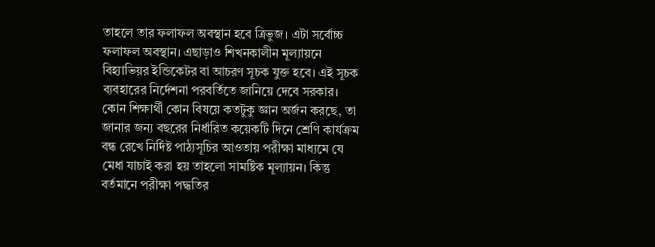তাহলে তার ফলাফল অবস্থান হবে ত্রিভুজ। এটা সর্বোচ্চ ফলাফল অবস্থান। এছাড়াও শিখনকালীন মূল্যায়নে বিহ্যাভিয়র ইন্ডিকেটর বা আচরণ সূচক যুক্ত হবে। এই সূচক ব্যবহারের নির্দেশনা পরবর্তিতে জানিয়ে দেবে সরকার।
কোন শিক্ষার্থী কোন বিষয়ে কতটুকু জ্ঞান অর্জন করছে, তা জানার জন্য বছরের নির্ধারিত কয়েকটি দিনে শ্রেণি কার্যক্রম বন্ধ রেখে নির্দিষ্ট পাঠ্যসূচির আওতায় পরীক্ষা মাধ্যমে যে মেধা যাচাই করা হয় তাহলো সামষ্টিক মূল্যায়ন। কিন্তু বর্তমানে পরীক্ষা পদ্ধতির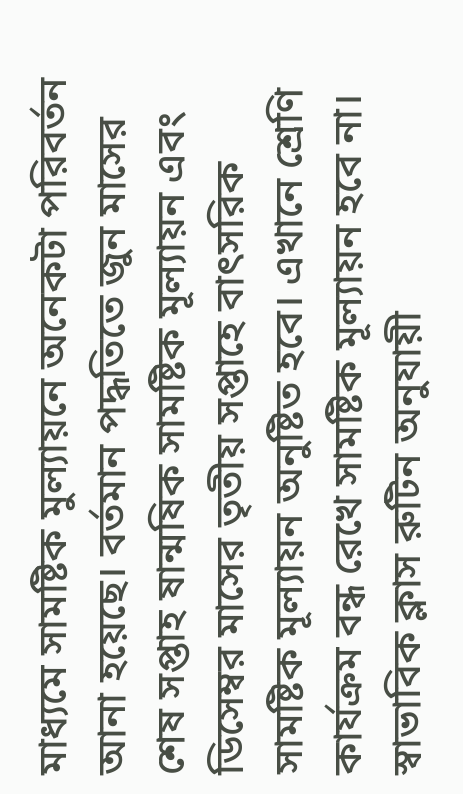মাধ্যমে সামষ্টিক মুল্যায়নে অনেকটা পরিবর্তন আনা হয়েছে। বর্তমান পদ্ধতিতে জুন মাসের শেষ সপ্তাহ ষান্মষিক সামষ্টিক মূল্যায়ন এবং ডিসেম্বর মাসের তৃতীয় সপ্তাহে বাৎসরিক সামষ্টিক মূল্যায়ন অনুষ্টিত হবে। এখানে শ্রেণি কার্যক্রম বন্ধ রেখে সামষ্টিক মূল্যায়ন হবে না। স্বাভাবিক ক্লাস রুটিন অনুযায়ী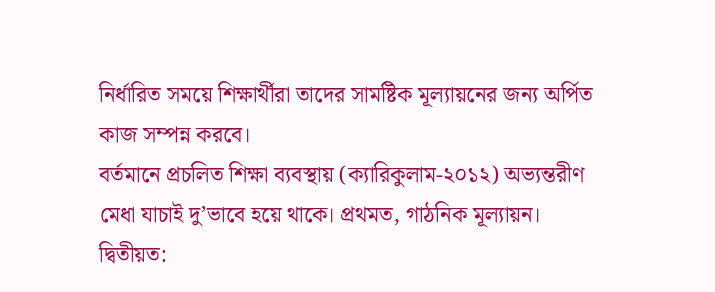নির্ধারিত সময়ে শিক্ষার্থীরা তাদের সামষ্টিক মূল্যায়নের জন্য অর্পিত কাজ সম্পন্ন করবে।
বর্তমানে প্রচলিত শিক্ষা ব্যবস্থায় (ক্যারিকুলাম-২০১২) অভ্যন্তরীণ মেধা যাচাই দু’ভাবে হয়ে থাকে। প্রথমত, গাঠনিক মূল্যায়ন। দ্বিতীয়ত: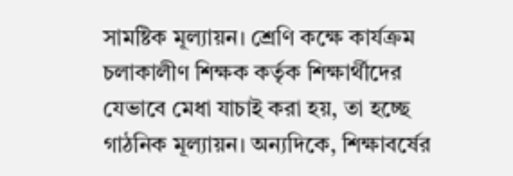সামষ্টিক মূল্যায়ন। শ্রেণি কক্ষে কার্যক্রম চলাকালীণ শিক্ষক কর্তৃক শিক্ষার্থীদের যেভাবে মেধা যাচাই করা হয়, তা হচ্ছে গাঠনিক মূল্যায়ন। অন্যদিকে, শিক্ষাবর্ষের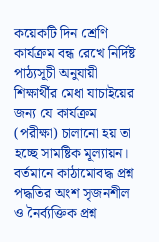কয়েকটি দিন শ্রেণি কার্যক্রম বন্ধ রেখে নির্দিষ্ট পাঠ্যসূচী অনুযায়ী শিক্ষার্থীর মেধা যাচাইয়ের জন্য যে কার্যক্রম (পরীক্ষা) চালানো হয় তা হচ্ছে সামষ্টিক মূল্যায়ন। বর্তমানে কাঠামোবদ্ধ প্রশ্ন পদ্ধতির অংশ সৃজনশীল ও নৈর্ব্যক্তিক প্রশ্ন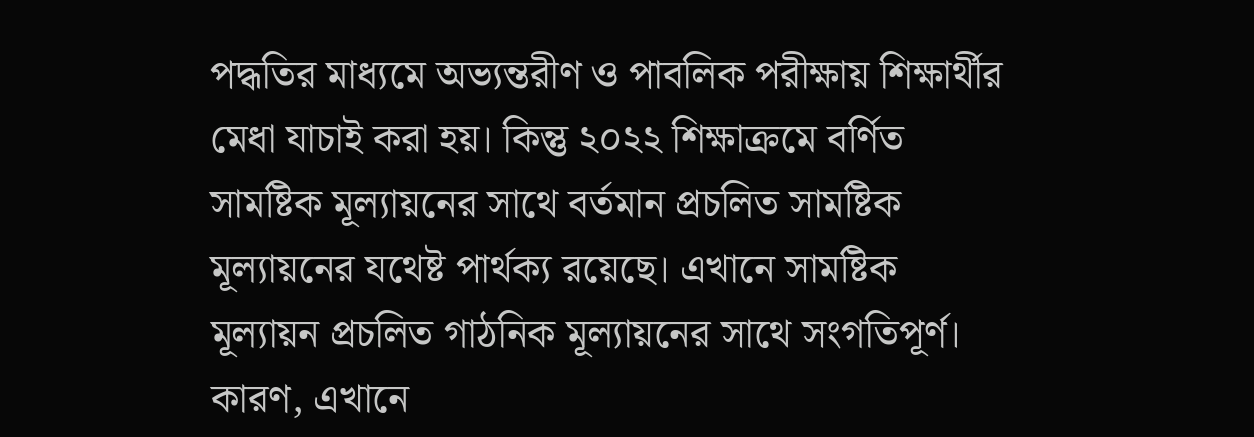পদ্ধতির মাধ্যমে অভ্যন্তরীণ ও পাবলিক পরীক্ষায় শিক্ষার্থীর মেধা যাচাই করা হয়। কিন্তু ২০২২ শিক্ষাক্রমে বর্ণিত সামষ্টিক মূল্যায়নের সাথে বর্তমান প্রচলিত সামষ্টিক মূল্যায়নের যথেষ্ট পার্থক্য রয়েছে। এখানে সামষ্টিক মূল্যায়ন প্রচলিত গাঠনিক মূল্যায়নের সাথে সংগতিপূর্ণ। কারণ, এখানে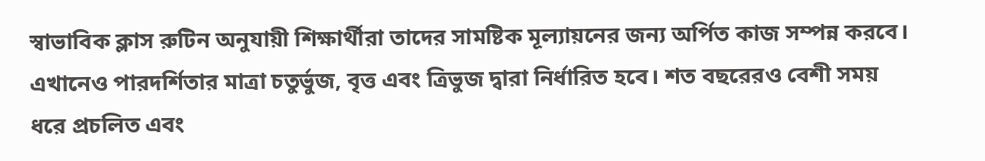স্বাভাবিক ক্লাস রুটিন অনুযায়ী শিক্ষার্থীরা তাদের সামষ্টিক মূল্যায়নের জন্য অর্পিত কাজ সম্পন্ন করবে। এখানেও পারদর্শিতার মাত্রা চতুর্ভুজ, বৃত্ত এবং ত্রিভুজ দ্বারা নির্ধারিত হবে। শত বছরেরও বেশী সময় ধরে প্রচলিত এবং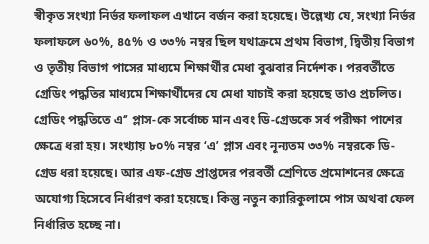স্বীকৃত সংখ্যা নির্ভর ফলাফল এখানে বর্জন করা হয়েছে। উল্লেখ্য যে, সংখ্যা নির্ভর ফলাফলে ৬০%, ৪৫% ও ৩৩% নম্বর ছিল যথাক্রমে প্রথম বিভাগ, দ্বিতীয় বিভাগ ও তৃতীয় বিভাগ পাসের মাধ্যমে শিক্ষার্থীর মেধা বুঝবার নির্দেশক। পরবর্তীতে গ্রেডিং পদ্ধতির মাধ্যমে শিক্ষার্থীদের যে মেধা যাচাই করা হয়েছে তাও প্রচলিত। গ্রেডিং পদ্ধতিতে এ‘’ প্লাস-কে সর্বোচ্চ মান এবং ডি-গ্রেডকে সর্ব পরীক্ষা পাশের ক্ষেত্রে ধরা হয়। সংখ্যায় ৮০% নম্বর ‘এ’ প্লাস এবং নূন্যতম ৩৩% নম্বরকে ডি-গ্রেড ধরা হয়েছে। আর এফ-গ্রেড প্রাপ্তদের পরবর্তী শ্রেণিতে প্রমোশনের ক্ষেত্রে অযোগ্য হিসেবে নির্ধারণ করা হয়েছে। কিন্তু নতুন ক্যারিকুলামে পাস অথবা ফেল নির্ধারিত হচ্ছে না।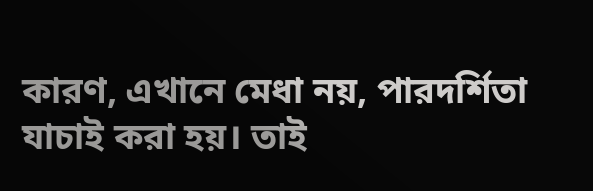কারণ, এখানে মেধা নয়, পারদর্শিতা যাচাই করা হয়। তাই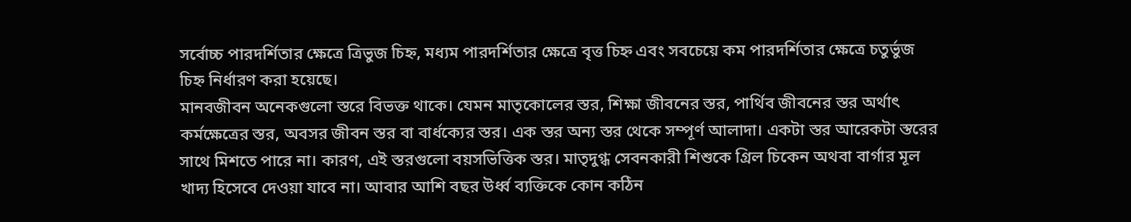সর্বোচ্চ পারদর্শিতার ক্ষেত্রে ত্রিভুজ চিহ্ন, মধ্যম পারদর্শিতার ক্ষেত্রে বৃত্ত চিহ্ন এবং সবচেয়ে কম পারদর্শিতার ক্ষেত্রে চতুর্ভুজ চিহ্ন নির্ধারণ করা হয়েছে।
মানবজীবন অনেকগুলো স্তরে বিভক্ত থাকে। যেমন মাতৃকোলের স্তর, শিক্ষা জীবনের স্তর, পার্থিব জীবনের স্তর অর্থাৎ কর্মক্ষেত্রের স্তর, অবসর জীবন স্তর বা বার্ধক্যের স্তর। এক স্তর অন্য স্তর থেকে সম্পূর্ণ আলাদা। একটা স্তর আরেকটা স্তরের সাথে মিশতে পারে না। কারণ, এই স্তরগুলো বয়সভিত্তিক স্তর। মাতৃদুগ্ধ সেবনকারী শিশুকে গ্রিল চিকেন অথবা বার্গার মূল খাদ্য হিসেবে দেওয়া যাবে না। আবার আশি বছর উর্ধ্ব ব্যক্তিকে কোন কঠিন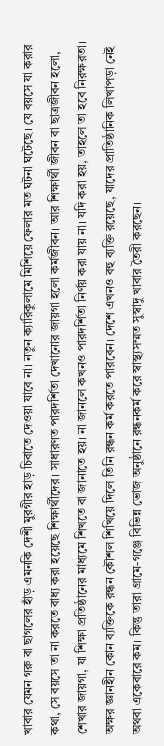খাবার যেমন গরু বা ছাগলের হাঁড় এমনকি দেশী মুরগীর হাড় চিবাতে দেওয়া যাবে না। নতুন ক্যারিকুলামে মিশিয়ে ফেলার মত ঘটনা ঘটেছে। যে বয়সে যা করার কথা, সে বয়সে তা না করতে বাধ্য করা হয়েছে শিক্ষার্থীদের। সাধারণত পারদর্শিতা দেখানোর জায়গা হলো কর্মজীবন। আর শিক্ষার্থী জীবন বা ছাত্রজীবন হলো, শেখার জায়গা, যা শিক্ষা প্রতিষ্ঠানের মাধ্যমে শিখতে বা জানাতে হয়। না জানলে কখনও পারদর্শিতা নির্ণয় করা যায় না। যদি করা হয়, তাহলে তা হবে নিরক্ষরতা। অক্ষর জ্ঞানহীন কোন ব্যক্তিকে রন্ধন কৌশল শিখিয়ে দিলে তিনি রন্ধন কর্ম করতে পারবেন। দেশে এখনও বহু ব্যক্তি রয়েছে, যাদের প্রাতিষ্ঠানিক লিখাপড়া নেই অথবা একেবারে কম। কিন্তু তারা গ্রামে-গঞ্জে বিভিন্ন ভোজ অনুষ্ঠানে রন্ধনকর্ম করে স্বাস্থ্যসম্মত সুস্বাদু খাবার তৈরী করছেন।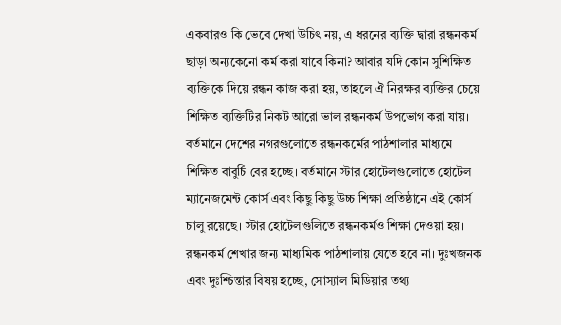একবারও কি ভেবে দেখা উচিৎ নয়, এ ধরনের ব্যক্তি দ্বারা রন্ধনকর্ম ছাড়া অন্যকেনো কর্ম করা যাবে কিনা? আবার যদি কোন সুশিক্ষিত ব্যক্তিকে দিয়ে রন্ধন কাজ করা হয়, তাহলে ঐ নিরক্ষর ব্যক্তির চেয়ে শিক্ষিত ব্যক্তিটির নিকট আরো ভাল রন্ধনকর্ম উপভোগ করা যায়। বর্তমানে দেশের নগরগুলোতে রন্ধনকর্মের পাঠশালার মাধ্যমে শিক্ষিত বাবুর্চি বের হচ্ছে। বর্তমানে স্টার হোটেলগুলোতে হোটেল ম্যানেজমেন্ট কোর্স এবং কিছু কিছু উচ্চ শিক্ষা প্রতিষ্ঠানে এই কোর্স চালু রয়েছে। স্টার হোটেলগুলিতে রন্ধনকর্মও শিক্ষা দেওয়া হয়। রন্ধনকর্ম শেখার জন্য মাধ্যমিক পাঠশালায় যেতে হবে না। দুঃখজনক এবং দুঃশ্চিন্তার বিষয় হচ্ছে, সোস্যাল মিডিয়ার তথ্য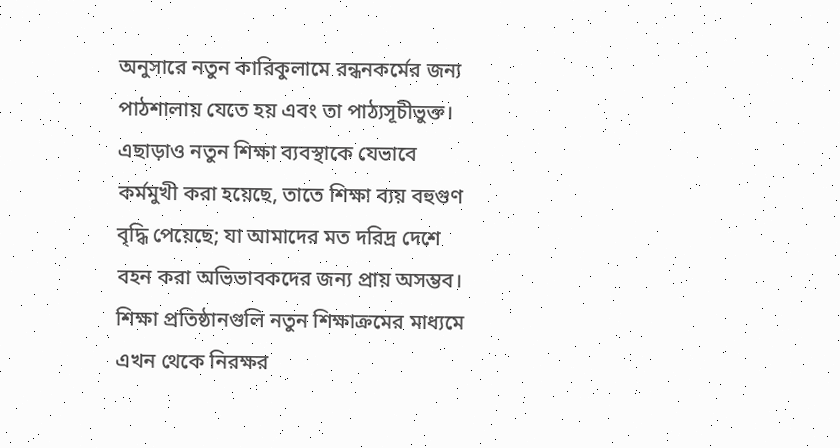অনুসারে নতুন কারিকুলামে রন্ধনকর্মের জন্য পাঠশালায় যেতে হয় এবং তা পাঠ্যসূচীভুক্ত। এছাড়াও নতুন শিক্ষা ব্যবস্থাকে যেভাবে কর্মমুখী করা হয়েছে, তাতে শিক্ষা ব্যয় বহুগুণ বৃদ্ধি পেয়েছে; যা আমাদের মত দরিদ্র দেশে বহন করা অভিভাবকদের জন্য প্রায় অসম্ভব। শিক্ষা প্রতিষ্ঠানগুলি নতুন শিক্ষাক্রমের মাধ্যমে এখন থেকে নিরক্ষর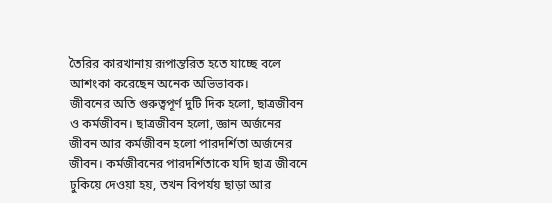তৈরির কারখানায় রূপান্তরিত হতে যাচ্ছে বলে আশংকা করেছেন অনেক অভিভাবক।
জীবনের অতি গুরুত্বপূর্ণ দুটি দিক হলো, ছাত্রজীবন ও কর্মজীবন। ছাত্রজীবন হলো, জ্ঞান অর্জনের জীবন আর কর্মজীবন হলো পারদর্শিতা অর্জনের জীবন। কর্মজীবনের পারদর্শিতাকে যদি ছাত্র জীবনে ঢুকিয়ে দেওয়া হয়, তখন বিপর্যয় ছাড়া আর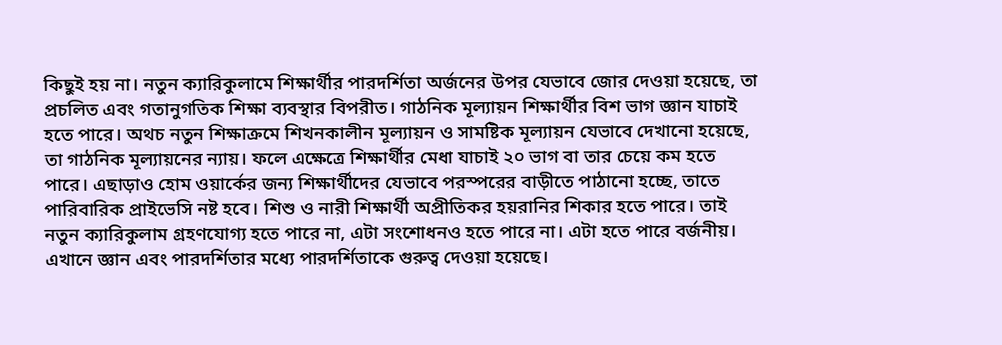কিছুই হয় না। নতুন ক্যারিকুলামে শিক্ষার্থীর পারদর্শিতা অর্জনের উপর যেভাবে জোর দেওয়া হয়েছে, তা প্রচলিত এবং গতানুগতিক শিক্ষা ব্যবস্থার বিপরীত। গাঠনিক মূল্যায়ন শিক্ষার্থীর বিশ ভাগ জ্ঞান যাচাই হতে পারে। অথচ নতুন শিক্ষাক্রমে শিখনকালীন মূল্যায়ন ও সামষ্টিক মূল্যায়ন যেভাবে দেখানো হয়েছে, তা গাঠনিক মূল্যায়নের ন্যায়। ফলে এক্ষেত্রে শিক্ষার্থীর মেধা যাচাই ২০ ভাগ বা তার চেয়ে কম হতে পারে। এছাড়াও হোম ওয়ার্কের জন্য শিক্ষার্থীদের যেভাবে পরস্পরের বাড়ীতে পাঠানো হচ্ছে, তাতে পারিবারিক প্রাইভেসি নষ্ট হবে। শিশু ও নারী শিক্ষার্থী অপ্রীতিকর হয়রানির শিকার হতে পারে। তাই নতুন ক্যারিকুলাম গ্রহণযোগ্য হতে পারে না, এটা সংশোধনও হতে পারে না। এটা হতে পারে বর্জনীয়। এখানে জ্ঞান এবং পারদর্শিতার মধ্যে পারদর্শিতাকে গুরুত্ব দেওয়া হয়েছে।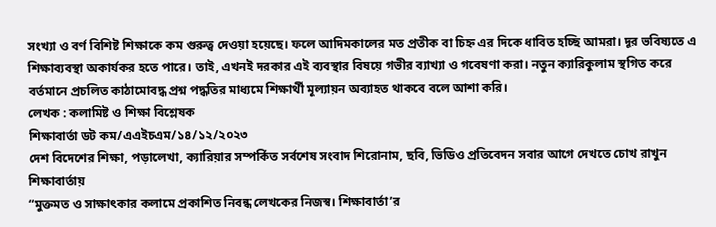সংখ্যা ও বর্ণ বিশিষ্ট শিক্ষাকে কম গুরুত্ব দেওয়া হয়েছে। ফলে আদিমকালের মত প্রতীক বা চিহ্ন এর দিকে ধাবিত হচ্ছি আমরা। দূর ভবিষ্যতে এ শিক্ষাব্যবস্থা অকার্যকর হতে পারে। তাই, এখনই দরকার এই ব্যবস্থার বিষয়ে গভীর ব্যাখ্যা ও গবেষণা করা। নতুন ক্যারিকুলাম স্থগিত করে বর্তমানে প্রচলিত কাঠামোবদ্ধ প্রশ্ন পদ্ধতির মাধ্যমে শিক্ষার্থী মূল্যায়ন অব্যাহত থাকবে বলে আশা করি।
লেখক : কলামিষ্ট ও শিক্ষা বিশ্লেষক
শিক্ষাবার্তা ডট কম/এএইচএম/১৪/১২/২০২৩
দেশ বিদেশের শিক্ষা, পড়ালেখা, ক্যারিয়ার সম্পর্কিত সর্বশেষ সংবাদ শিরোনাম, ছবি, ভিডিও প্রতিবেদন সবার আগে দেখতে চোখ রাখুন শিক্ষাবার্তায়
“মুক্তমত ও সাক্ষাৎকার কলামে প্রকাশিত নিবন্ধ লেখকের নিজস্ব। শিক্ষাবার্তা’র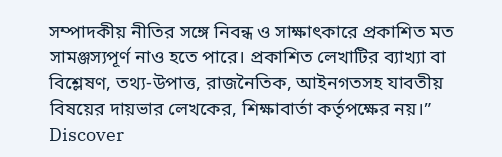সম্পাদকীয় নীতির সঙ্গে নিবন্ধ ও সাক্ষাৎকারে প্রকাশিত মত সামঞ্জস্যপূর্ণ নাও হতে পারে। প্রকাশিত লেখাটির ব্যাখ্যা বা বিশ্লেষণ, তথ্য-উপাত্ত, রাজনৈতিক, আইনগতসহ যাবতীয় বিষয়ের দায়ভার লেখকের, শিক্ষাবার্তা কর্তৃপক্ষের নয়।”
Discover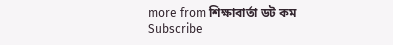more from শিক্ষাবার্তা ডট কম
Subscribe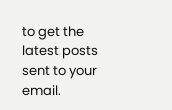to get the latest posts sent to your email.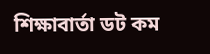শিক্ষাবার্তা ডট কম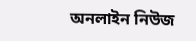অনলাইন নিউজ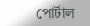পোর্টাল